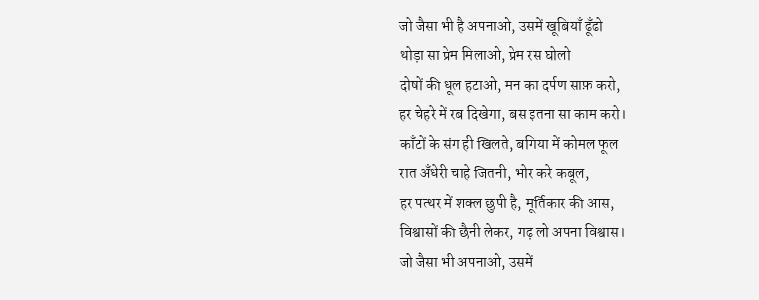जो जैसा भी है अपनाओ, उसमें खूबियाँ ढूँढो
थोड़ा सा प्रेम मिलाओ, प्रेम रस घोलो
दोषों की धूल हटाओ, मन का दर्पण साफ़ करो,
हर चेहरे में रब दिखेगा, बस इतना सा काम करो।
काँटों के संग ही खिलते, बगिया में कोमल फूल
रात अँधेरी चाहे जितनी, भोर करे कबूल,
हर पत्थर में शक्ल छुपी है, मूर्तिकार की आस,
विश्वासों की छैनी लेकर, गढ़ लो अपना विश्वास।
जो जैसा भी अपनाओ, उसमें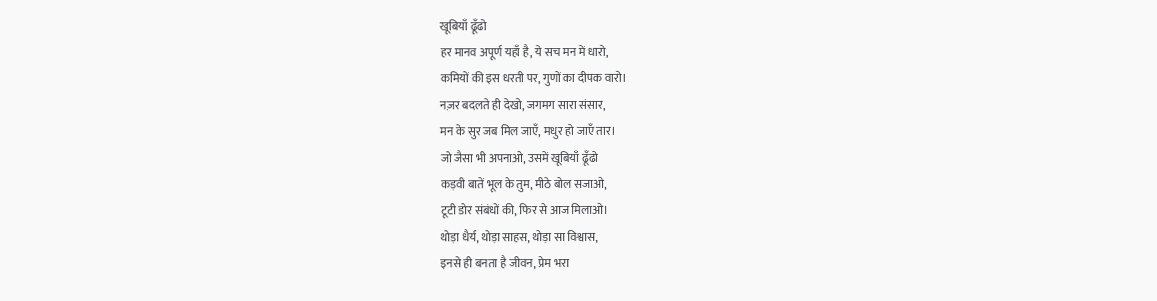खूबियाँ ढूँढो
हर मानव अपूर्ण यहाँ है, ये सच मन में धारो,
कमियों की इस धरती पर, गुणों का दीपक वारो।
नज़र बदलते ही देखो, जगमग सारा संसार,
मन के सुर जब मिल जाएँ, मधुर हो जाएँ तार।
जो जैसा भी अपनाओ, उसमें खूबियाँ ढूँढो
कड़वी बातें भूल के तुम, मीठे बोल सजाओ,
टूटी डोर संबंधों की, फिर से आज मिलाओ।
थोड़ा धैर्य, थोड़ा साहस, थोड़ा सा विश्वास,
इनसे ही बनता है जीवन, प्रेम भरा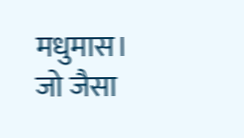मधुमास।
जो जैसा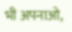भी अपनाओ,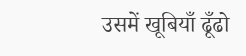उसमें खूबियाँ ढूँढो